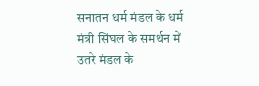सनातन धर्म मंडल के धर्म मंत्री सिंघल के समर्थन में उतरे मंडल के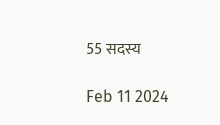55 सदस्य

Feb 11 2024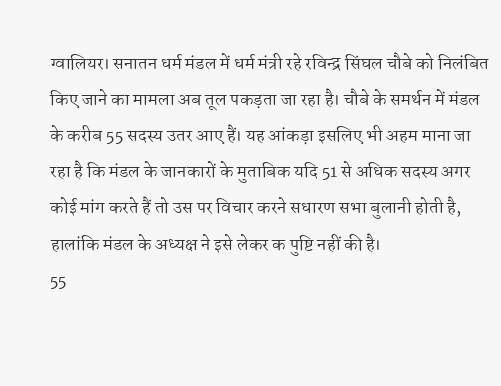ग्वालियर। सनातन धर्म मंडल में धर्म मंत्री रहे रविन्द्र सिंघल चौबे को निलंबित किए जाने का मामला अब तूल पकड़ता जा रहा है। चौबे के समर्थन में मंडल के करीब 55 सदस्य उतर आए हैं। यह आंकड़ा इसलिए भी अहम माना जा रहा है कि मंडल के जानकारों के मुताबिक यदि 51 से अधिक सदस्य अगर कोई मांग करते हैं तो उस पर विचार करने सधारण सभा बुलानी होती है, हालांकि मंडल के अध्यक्ष ने इसे लेकर क पुष्टि नहीं की है।
55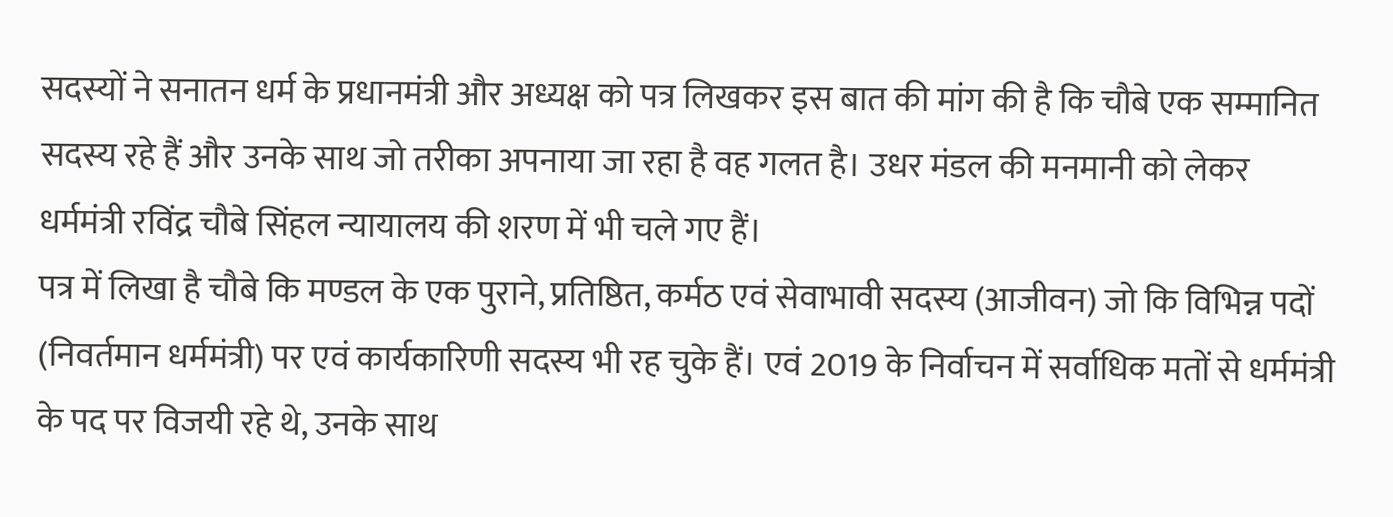सदस्यों ने सनातन धर्म के प्रधानमंत्री और अध्यक्ष को पत्र लिखकर इस बात की मांग की है कि चौबे एक सम्मानित सदस्य रहे हैं और उनके साथ जो तरीका अपनाया जा रहा है वह गलत है। उधर मंडल की मनमानी को लेकर धर्ममंत्री रविंद्र चौबे सिंहल न्यायालय की शरण में भी चले गए हैं।
पत्र में लिखा है चौबे कि मण्डल के एक पुराने, प्रतिष्ठित, कर्मठ एवं सेवाभावी सदस्य (आजीवन) जो कि विभिन्न पदों (निवर्तमान धर्ममंत्री) पर एवं कार्यकारिणी सदस्य भी रह चुके हैं। एवं 2019 के निर्वाचन में सर्वाधिक मतों से धर्ममंत्री के पद पर विजयी रहे थे, उनके साथ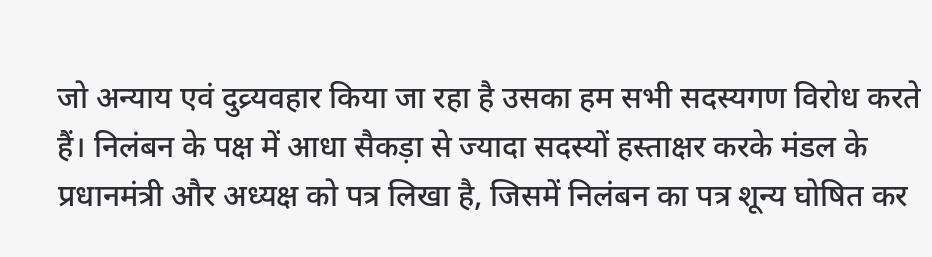जो अन्याय एवं दुव्र्यवहार किया जा रहा है उसका हम सभी सदस्यगण विरोध करते हैं। निलंबन के पक्ष में आधा सैकड़ा से ज्यादा सदस्यों हस्ताक्षर करके मंडल के प्रधानमंत्री और अध्यक्ष को पत्र लिखा है, जिसमें निलंबन का पत्र शून्य घोषित कर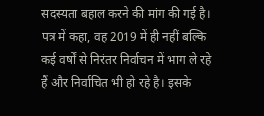सदस्यता बहाल करने की मांग की गई है।
पत्र में कहा, वह 2019 में ही नहीं बल्कि कई वर्षों से निरंतर निर्वाचन में भाग ले रहे हैं और निर्वाचित भी हो रहे है। इसके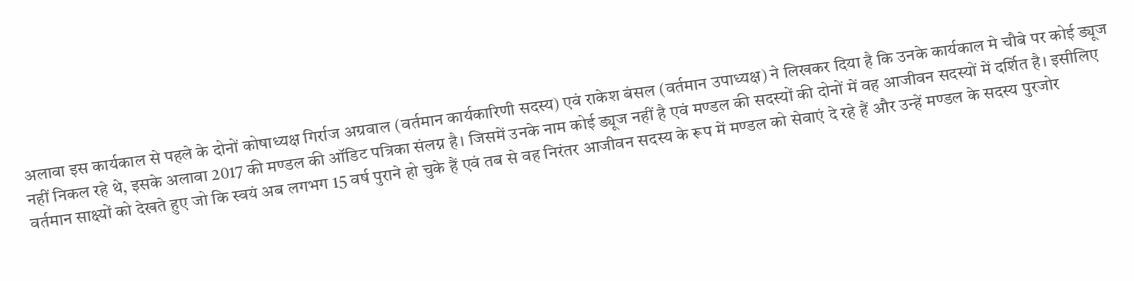अलावा इस कार्यकाल से पहले के दोनों कोषाध्यक्ष गिर्राज अग्रवाल (वर्तमान कार्यकारिणी सदस्य) एवं राकेश बंसल (वर्तमान उपाध्यक्ष) ने लिखकर दिया है कि उनके कार्यकाल मे चौबे पर कोई ड्यूज नहीं निकल रहे थे, इसके अलावा 2017 की मण्डल की ऑडिट पत्रिका संलग्न है। जिसमें उनके नाम कोई ड्यूज नहीं है एवं मण्डल की सदस्यों की दोनों में वह आजीवन सदस्यों में दर्शित है। इसीलिए वर्तमान साक्ष्यों को देखते हुए जो कि स्वयं अब लगभग 15 वर्ष पुराने हो चुके हैं एवं तब से वह निरंतर आजीवन सदस्य के रूप में मण्डल को सेवाएं दे रहे हैं और उन्हें मण्डल के सदस्य पुरजोर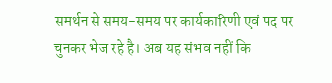समर्थन से समय-समय पर कार्यकारिणी एवं पद पर चुनकर भेज रहे है। अब यह संभव नहीं कि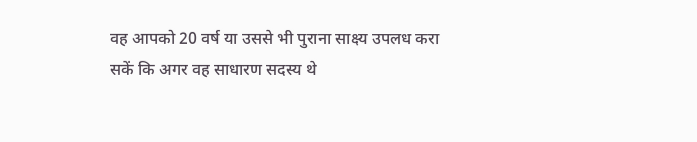वह आपको 20 वर्ष या उससे भी पुराना साक्ष्य उपलध करा सकें कि अगर वह साधारण सदस्य थे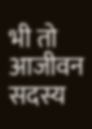भी तो आजीवन सदस्य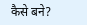कैसे बने?